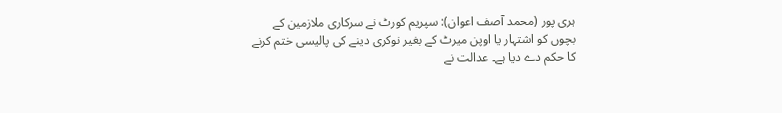ہری پور (محمد آصف اعوان): سپریم کورٹ نے سرکاری ملازمین کے بچوں کو اشتہار یا اوپن میرٹ کے بغیر نوکری دینے کی پالیسی ختم کرنے کا حکم دے دیا ہے۔ عدالت نے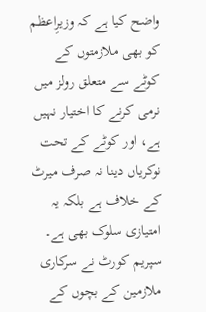واضح کیا ہے کہ وزیرِاعظم کو بھی ملازمتوں کے کوٹے سے متعلق رولز میں نرمی کرنے کا اختیار نہیں ہے، اور کوٹے کے تحت نوکریاں دینا نہ صرف میرٹ کے خلاف ہے بلکہ یہ امتیازی سلوک بھی ہے۔
سپریم کورٹ نے سرکاری ملازمین کے بچوں کے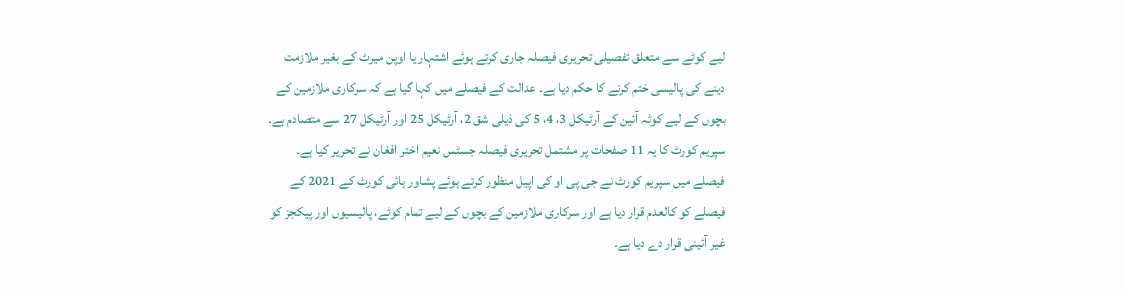لیے کوٹے سے متعلق تفصیلی تحریری فیصلہ جاری کرتے ہوئے اشتہار یا اوپن میرٹ کے بغیر ملازمت دینے کی پالیسی ختم کرنے کا حکم دیا ہے۔ عدالت کے فیصلے میں کہا گیا ہے کہ سرکاری ملازمین کے بچوں کے لیے کوٹہ آئین کے آرٹیکل 3، 4، 5 کی ذیلی شق 2، آرٹیکل 25 اور آرٹیکل 27 سے متصادم ہے۔
سپریم کورٹ کا یہ 11 صفحات پر مشتمل تحریری فیصلہ جسٹس نعیم اختر افغان نے تحریر کیا ہے۔ فیصلے میں سپریم کورٹ نے جی پی او کی اپیل منظور کرتے ہوئے پشاور ہائی کورٹ کے 2021 کے فیصلے کو کالعدم قرار دیا ہے اور سرکاری ملازمین کے بچوں کے لیے تمام کوٹے، پالیسیوں اور پیکجز کو غیر آئینی قرار دے دیا ہے۔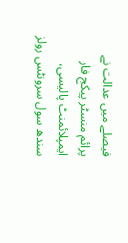فیصلے میں عدالت نے پرائم منسٹر پیکج فار ایمپلائمنٹ پالیسی، سندھ سول سرونٹس رولز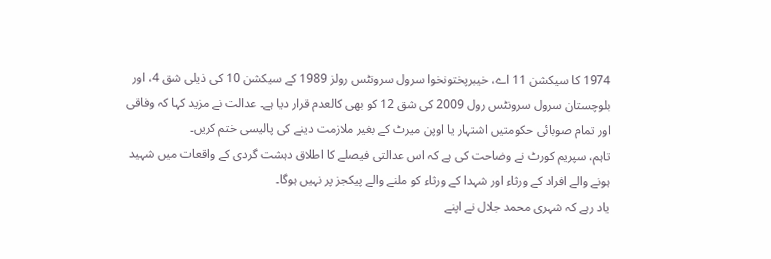1974 کا سیکشن 11 اے، خیبرپختونخوا سرول سرونٹس رولز 1989 کے سیکشن 10 کی ذیلی شق 4، اور بلوچستان سرول سرونٹس رول 2009 کی شق 12 کو بھی کالعدم قرار دیا ہے۔ عدالت نے مزید کہا کہ وفاقی اور تمام صوبائی حکومتیں اشتہار یا اوپن میرٹ کے بغیر ملازمت دینے کی پالیسی ختم کریں۔
تاہم، سپریم کورٹ نے وضاحت کی ہے کہ اس عدالتی فیصلے کا اطلاق دہشت گردی کے واقعات میں شہید ہونے والے افراد کے ورثاء اور شہدا کے ورثاء کو ملنے والے پیکجز پر نہیں ہوگا۔
یاد رہے کہ شہری محمد جلال نے اپنے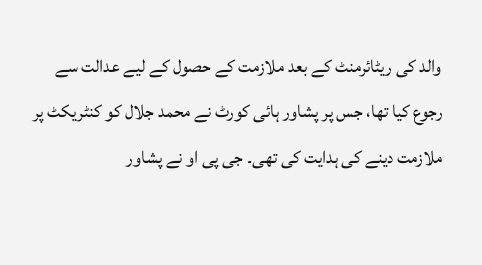والد کی ریٹائرمنٹ کے بعد ملازمت کے حصول کے لیے عدالت سے رجوع کیا تھا، جس پر پشاور ہائی کورٹ نے محمد جلال کو کنٹریکٹ پر ملازمت دینے کی ہدایت کی تھی۔ جی پی او نے پشاور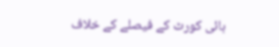ہائی کورٹ کے فیصلے کے خلاف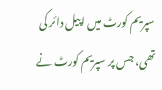سپریم کورٹ میں اپیل دائر کی تھی، جس پر سپریم کورٹ نے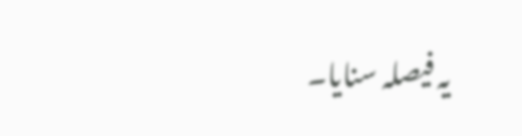یہ فیصلہ سنایا۔